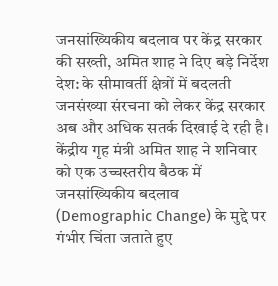जनसांख्यिकीय बदलाव पर केंद्र सरकार की सख्ती, अमित शाह ने दिए बड़े निर्देश
देश: के सीमावर्ती क्षेत्रों में बदलती जनसंख्या संरचना को लेकर केंद्र सरकार अब और अधिक सतर्क दिखाई दे रही है। केंद्रीय गृह मंत्री अमित शाह ने शनिवार को एक उच्चस्तरीय बैठक में जनसांख्यिकीय बदलाव (Demographic Change) के मुद्दे पर गंभीर चिंता जताते हुए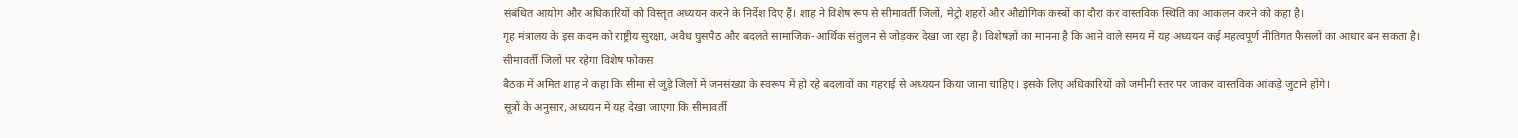संबंधित आयोग और अधिकारियों को विस्तृत अध्ययन करने के निर्देश दिए हैं। शाह ने विशेष रूप से सीमावर्ती जिलों, मेट्रो शहरों और औद्योगिक कस्बों का दौरा कर वास्तविक स्थिति का आकलन करने को कहा है।
गृह मंत्रालय के इस कदम को राष्ट्रीय सुरक्षा, अवैध घुसपैठ और बदलते सामाजिक-आर्थिक संतुलन से जोड़कर देखा जा रहा है। विशेषज्ञों का मानना है कि आने वाले समय में यह अध्ययन कई महत्वपूर्ण नीतिगत फैसलों का आधार बन सकता है।
सीमावर्ती जिलों पर रहेगा विशेष फोकस
बैठक में अमित शाह ने कहा कि सीमा से जुड़े जिलों में जनसंख्या के स्वरूप में हो रहे बदलावों का गहराई से अध्ययन किया जाना चाहिए। इसके लिए अधिकारियों को जमीनी स्तर पर जाकर वास्तविक आंकड़े जुटाने होंगे।
सूत्रों के अनुसार, अध्ययन में यह देखा जाएगा कि सीमावर्ती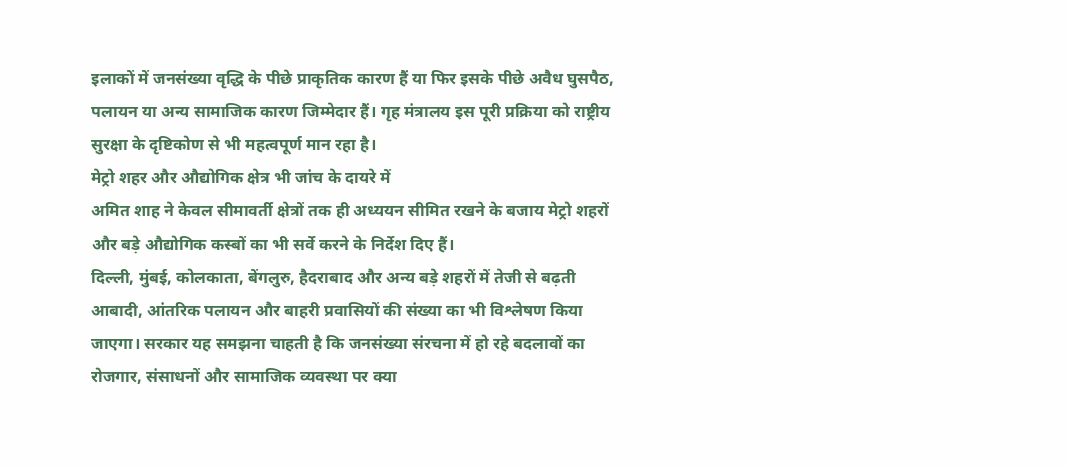इलाकों में जनसंख्या वृद्धि के पीछे प्राकृतिक कारण हैं या फिर इसके पीछे अवैध घुसपैठ, पलायन या अन्य सामाजिक कारण जिम्मेदार हैं। गृह मंत्रालय इस पूरी प्रक्रिया को राष्ट्रीय सुरक्षा के दृष्टिकोण से भी महत्वपूर्ण मान रहा है।
मेट्रो शहर और औद्योगिक क्षेत्र भी जांच के दायरे में
अमित शाह ने केवल सीमावर्ती क्षेत्रों तक ही अध्ययन सीमित रखने के बजाय मेट्रो शहरों और बड़े औद्योगिक कस्बों का भी सर्वे करने के निर्देश दिए हैं।
दिल्ली, मुंबई, कोलकाता, बेंगलुरु, हैदराबाद और अन्य बड़े शहरों में तेजी से बढ़ती आबादी, आंतरिक पलायन और बाहरी प्रवासियों की संख्या का भी विश्लेषण किया जाएगा। सरकार यह समझना चाहती है कि जनसंख्या संरचना में हो रहे बदलावों का रोजगार, संसाधनों और सामाजिक व्यवस्था पर क्या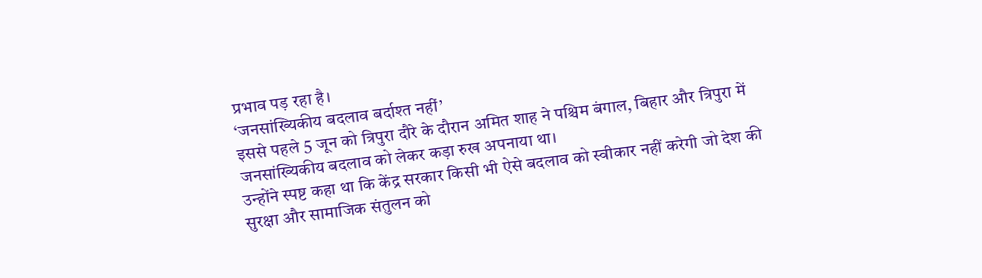प्रभाव पड़ रहा है।
‘जनसांख्यिकीय बदलाव बर्दाश्त नहीं’
इससे पहले 5 जून को त्रिपुरा दौरे के दौरान अमित शाह ने पश्चिम बंगाल, बिहार और त्रिपुरा में जनसांख्यिकीय बदलाव को लेकर कड़ा रुख अपनाया था।
उन्होंने स्पष्ट कहा था कि केंद्र सरकार किसी भी ऐसे बदलाव को स्वीकार नहीं करेगी जो देश की सुरक्षा और सामाजिक संतुलन को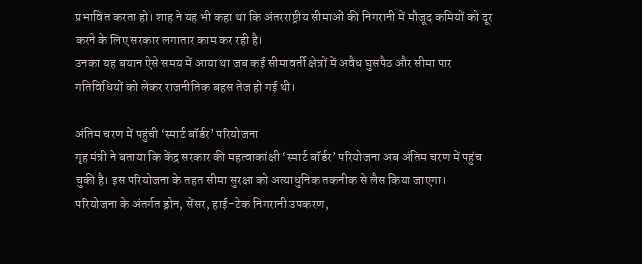प्रभावित करता हो। शाह ने यह भी कहा था कि अंतरराष्ट्रीय सीमाओं की निगरानी में मौजूद कमियों को दूर करने के लिए सरकार लगातार काम कर रही है।
उनका यह बयान ऐसे समय में आया था जब कई सीमावर्ती क्षेत्रों में अवैध घुसपैठ और सीमा पार गतिविधियों को लेकर राजनीतिक बहस तेज हो गई थी।

अंतिम चरण में पहुंची ‘स्मार्ट बॉर्डर’ परियोजना
गृह मंत्री ने बताया कि केंद्र सरकार की महत्वाकांक्षी ‘स्मार्ट बॉर्डर’ परियोजना अब अंतिम चरण में पहुंच चुकी है। इस परियोजना के तहत सीमा सुरक्षा को अत्याधुनिक तकनीक से लैस किया जाएगा।
परियोजना के अंतर्गत ड्रोन, सेंसर, हाई-टेक निगरानी उपकरण,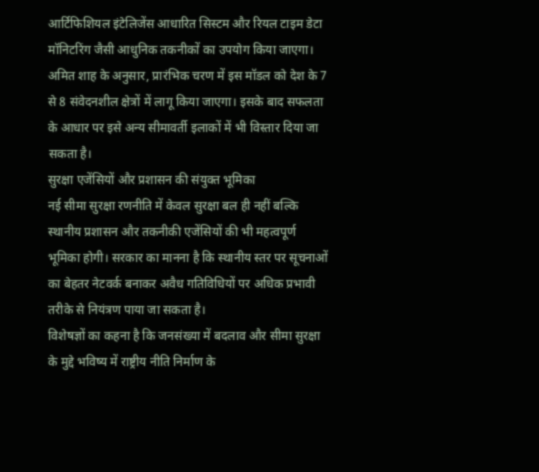आर्टिफिशियल इंटेलिजेंस आधारित सिस्टम और रियल टाइम डेटा मॉनिटरिंग जैसी आधुनिक तकनीकों का उपयोग किया जाएगा।
अमित शाह के अनुसार, प्रारंभिक चरण में इस मॉडल को देश के 7 से 8 संवेदनशील क्षेत्रों में लागू किया जाएगा। इसके बाद सफलता के आधार पर इसे अन्य सीमावर्ती इलाकों में भी विस्तार दिया जा सकता है।
सुरक्षा एजेंसियों और प्रशासन की संयुक्त भूमिका
नई सीमा सुरक्षा रणनीति में केवल सुरक्षा बल ही नहीं बल्कि स्थानीय प्रशासन और तकनीकी एजेंसियों की भी महत्वपूर्ण भूमिका होगी। सरकार का मानना है कि स्थानीय स्तर पर सूचनाओं का बेहतर नेटवर्क बनाकर अवैध गतिविधियों पर अधिक प्रभावी तरीके से नियंत्रण पाया जा सकता है।
विशेषज्ञों का कहना है कि जनसंख्या में बदलाव और सीमा सुरक्षा के मुद्दे भविष्य में राष्ट्रीय नीति निर्माण के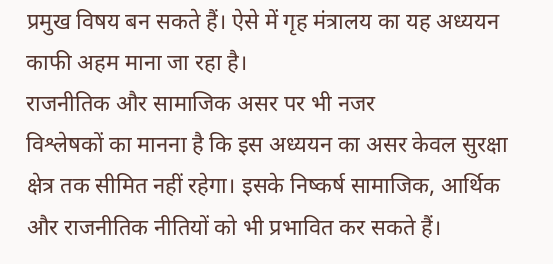प्रमुख विषय बन सकते हैं। ऐसे में गृह मंत्रालय का यह अध्ययन काफी अहम माना जा रहा है।
राजनीतिक और सामाजिक असर पर भी नजर
विश्लेषकों का मानना है कि इस अध्ययन का असर केवल सुरक्षा क्षेत्र तक सीमित नहीं रहेगा। इसके निष्कर्ष सामाजिक, आर्थिक और राजनीतिक नीतियों को भी प्रभावित कर सकते हैं।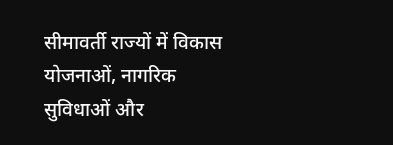सीमावर्ती राज्यों में विकास योजनाओं, नागरिक सुविधाओं और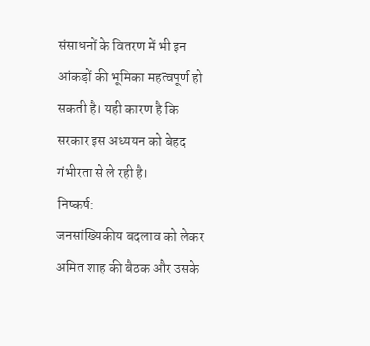संसाधनों के वितरण में भी इन आंकड़ों की भूमिका महत्वपूर्ण हो सकती है। यही कारण है कि सरकार इस अध्ययन को बेहद गंभीरता से ले रही है।
निष्कर्ष:
जनसांख्यिकीय बदलाव को लेकर अमित शाह की बैठक और उसके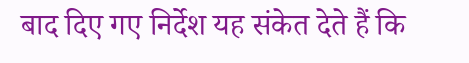बाद दिए गए निर्देश यह संकेत देते हैं कि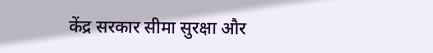केंद्र सरकार सीमा सुरक्षा और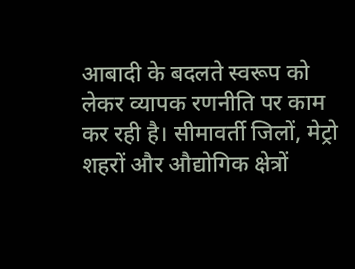आबादी के बदलते स्वरूप को लेकर व्यापक रणनीति पर काम कर रही है। सीमावर्ती जिलों, मेट्रो शहरों और औद्योगिक क्षेत्रों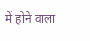में होने वाला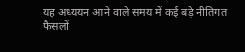यह अध्ययन आने वाले समय में कई बड़े नीतिगत फैसलों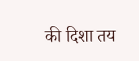की दिशा तय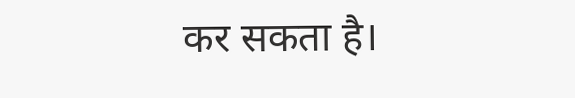कर सकता है।